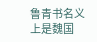鲁青书名义上是魏国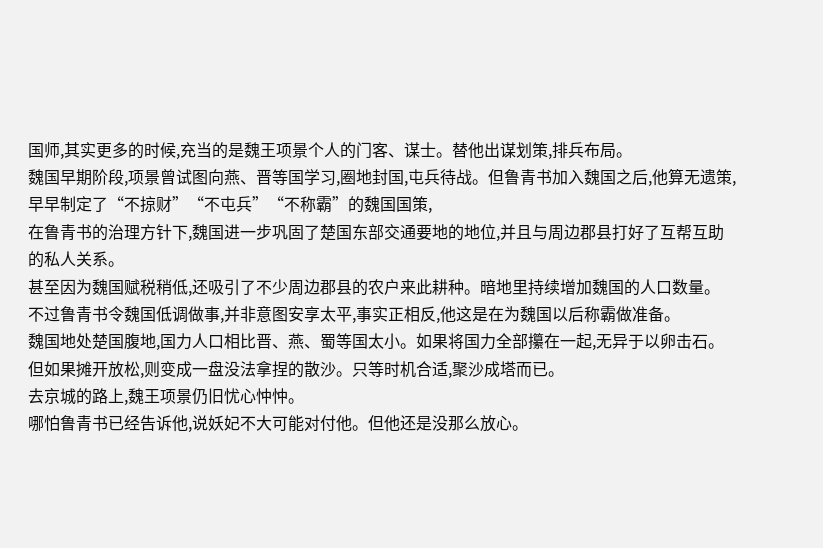国师,其实更多的时候,充当的是魏王项景个人的门客、谋士。替他出谋划策,排兵布局。
魏国早期阶段,项景曾试图向燕、晋等国学习,圈地封国,屯兵待战。但鲁青书加入魏国之后,他算无遗策,早早制定了“不掠财”“不屯兵”“不称霸”的魏国国策,
在鲁青书的治理方针下,魏国进一步巩固了楚国东部交通要地的地位,并且与周边郡县打好了互帮互助的私人关系。
甚至因为魏国赋税稍低,还吸引了不少周边郡县的农户来此耕种。暗地里持续增加魏国的人口数量。
不过鲁青书令魏国低调做事,并非意图安享太平,事实正相反,他这是在为魏国以后称霸做准备。
魏国地处楚国腹地,国力人口相比晋、燕、蜀等国太小。如果将国力全部攥在一起,无异于以卵击石。但如果摊开放松,则变成一盘没法拿捏的散沙。只等时机合适,聚沙成塔而已。
去京城的路上,魏王项景仍旧忧心忡忡。
哪怕鲁青书已经告诉他,说妖妃不大可能对付他。但他还是没那么放心。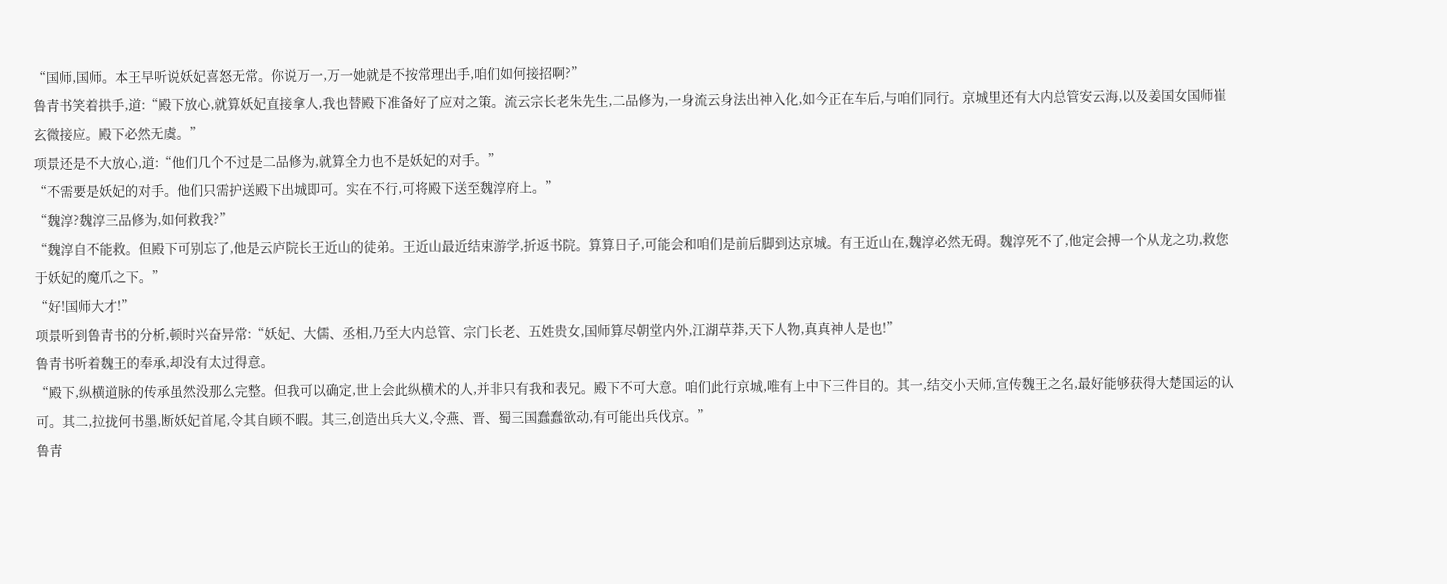“国师,国师。本王早听说妖妃喜怒无常。你说万一,万一她就是不按常理出手,咱们如何接招啊?”
鲁青书笑着拱手,道:“殿下放心,就算妖妃直接拿人,我也替殿下准备好了应对之策。流云宗长老朱先生,二品修为,一身流云身法出神入化,如今正在车后,与咱们同行。京城里还有大内总管安云海,以及姜国女国师崔玄微接应。殿下必然无虞。”
项景还是不大放心,道:“他们几个不过是二品修为,就算全力也不是妖妃的对手。”
“不需要是妖妃的对手。他们只需护送殿下出城即可。实在不行,可将殿下送至魏淳府上。”
“魏淳?魏淳三品修为,如何救我?”
“魏淳自不能救。但殿下可别忘了,他是云庐院长王近山的徒弟。王近山最近结束游学,折返书院。算算日子,可能会和咱们是前后脚到达京城。有王近山在,魏淳必然无碍。魏淳死不了,他定会搏一个从龙之功,救您于妖妃的魔爪之下。”
“好!国师大才!”
项景听到鲁青书的分析,顿时兴奋异常:“妖妃、大儒、丞相,乃至大内总管、宗门长老、五姓贵女,国师算尽朝堂内外,江湖草莽,天下人物,真真神人是也!”
鲁青书听着魏王的奉承,却没有太过得意。
“殿下,纵横道脉的传承虽然没那么完整。但我可以确定,世上会此纵横术的人,并非只有我和表兄。殿下不可大意。咱们此行京城,唯有上中下三件目的。其一,结交小天师,宣传魏王之名,最好能够获得大楚国运的认可。其二,拉拢何书墨,断妖妃首尾,令其自顾不暇。其三,创造出兵大义,令燕、晋、蜀三国蠢蠢欲动,有可能出兵伐京。”
鲁青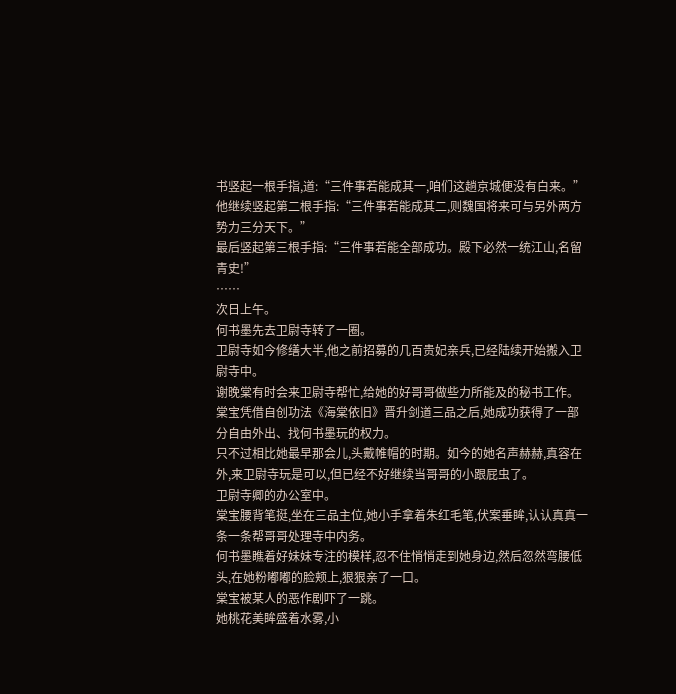书竖起一根手指,道:“三件事若能成其一,咱们这趟京城便没有白来。”
他继续竖起第二根手指:“三件事若能成其二,则魏国将来可与另外两方势力三分天下。”
最后竖起第三根手指:“三件事若能全部成功。殿下必然一统江山,名留青史!”
……
次日上午。
何书墨先去卫尉寺转了一圈。
卫尉寺如今修缮大半,他之前招募的几百贵妃亲兵,已经陆续开始搬入卫尉寺中。
谢晚棠有时会来卫尉寺帮忙,给她的好哥哥做些力所能及的秘书工作。
棠宝凭借自创功法《海棠依旧》晋升剑道三品之后,她成功获得了一部分自由外出、找何书墨玩的权力。
只不过相比她最早那会儿,头戴帷帽的时期。如今的她名声赫赫,真容在外,来卫尉寺玩是可以,但已经不好继续当哥哥的小跟屁虫了。
卫尉寺卿的办公室中。
棠宝腰背笔挺,坐在三品主位,她小手拿着朱红毛笔,伏案垂眸,认认真真一条一条帮哥哥处理寺中内务。
何书墨瞧着好妹妹专注的模样,忍不住悄悄走到她身边,然后忽然弯腰低头,在她粉嘟嘟的脸颊上,狠狠亲了一口。
棠宝被某人的恶作剧吓了一跳。
她桃花美眸盛着水雾,小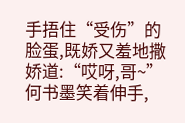手捂住“受伤”的脸蛋,既娇又羞地撒娇道:“哎呀,哥~”
何书墨笑着伸手,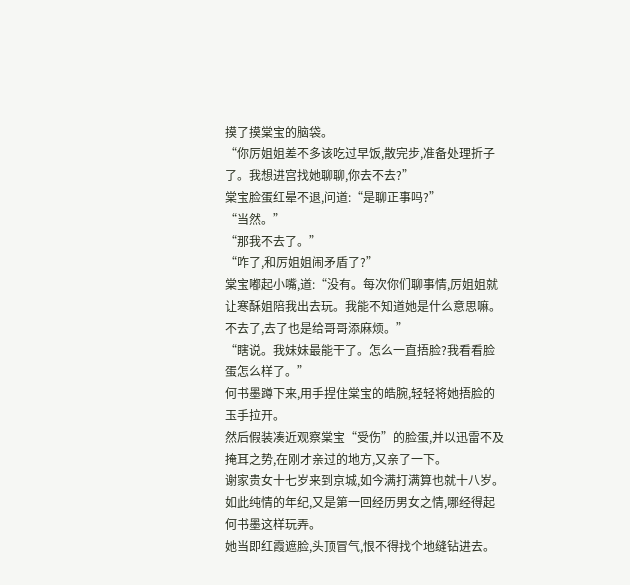摸了摸棠宝的脑袋。
“你厉姐姐差不多该吃过早饭,散完步,准备处理折子了。我想进宫找她聊聊,你去不去?”
棠宝脸蛋红晕不退,问道:“是聊正事吗?”
“当然。”
“那我不去了。”
“咋了,和厉姐姐闹矛盾了?”
棠宝嘟起小嘴,道:“没有。每次你们聊事情,厉姐姐就让寒酥姐陪我出去玩。我能不知道她是什么意思嘛。不去了,去了也是给哥哥添麻烦。”
“瞎说。我妹妹最能干了。怎么一直捂脸?我看看脸蛋怎么样了。”
何书墨蹲下来,用手捏住棠宝的皓腕,轻轻将她捂脸的玉手拉开。
然后假装凑近观察棠宝“受伤”的脸蛋,并以迅雷不及掩耳之势,在刚才亲过的地方,又亲了一下。
谢家贵女十七岁来到京城,如今满打满算也就十八岁。如此纯情的年纪,又是第一回经历男女之情,哪经得起何书墨这样玩弄。
她当即红霞遮脸,头顶冒气,恨不得找个地缝钻进去。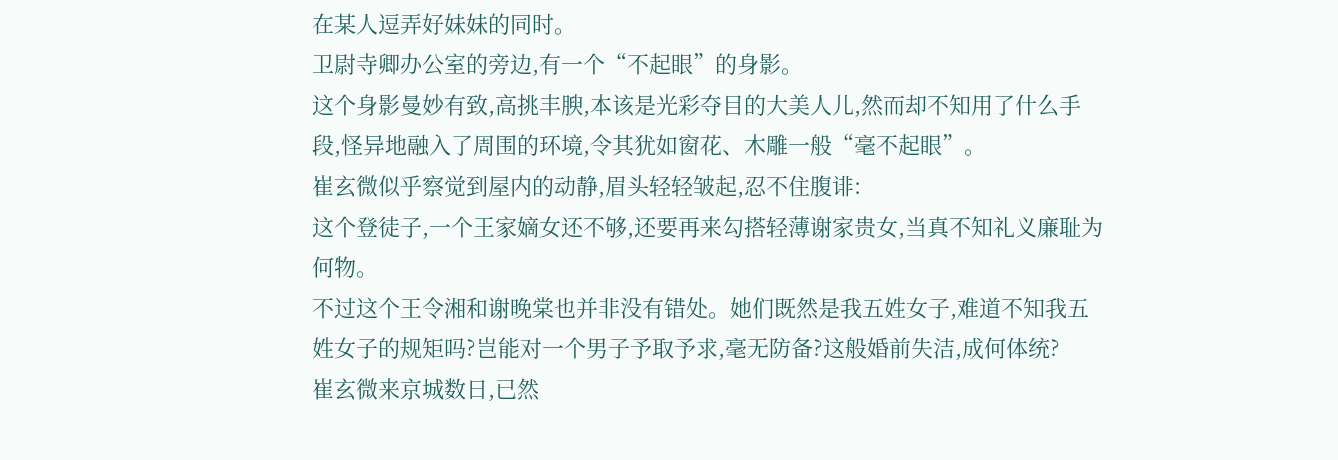在某人逗弄好妹妹的同时。
卫尉寺卿办公室的旁边,有一个“不起眼”的身影。
这个身影曼妙有致,高挑丰腴,本该是光彩夺目的大美人儿,然而却不知用了什么手段,怪异地融入了周围的环境,令其犹如窗花、木雕一般“毫不起眼”。
崔玄微似乎察觉到屋内的动静,眉头轻轻皱起,忍不住腹诽:
这个登徒子,一个王家嫡女还不够,还要再来勾搭轻薄谢家贵女,当真不知礼义廉耻为何物。
不过这个王令湘和谢晚棠也并非没有错处。她们既然是我五姓女子,难道不知我五姓女子的规矩吗?岂能对一个男子予取予求,毫无防备?这般婚前失洁,成何体统?
崔玄微来京城数日,已然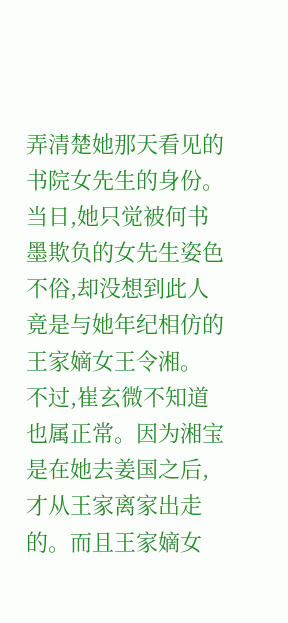弄清楚她那天看见的书院女先生的身份。
当日,她只觉被何书墨欺负的女先生姿色不俗,却没想到此人竟是与她年纪相仿的王家嫡女王令湘。
不过,崔玄微不知道也属正常。因为湘宝是在她去姜国之后,才从王家离家出走的。而且王家嫡女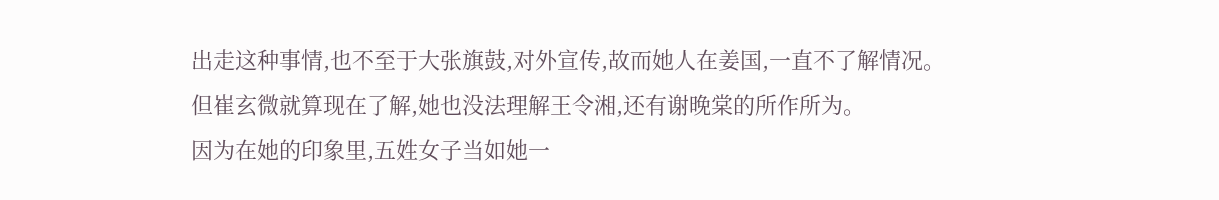出走这种事情,也不至于大张旗鼓,对外宣传,故而她人在姜国,一直不了解情况。
但崔玄微就算现在了解,她也没法理解王令湘,还有谢晚棠的所作所为。
因为在她的印象里,五姓女子当如她一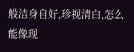般洁身自好,珍视清白,怎么能像现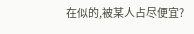在似的,被某人占尽便宜?